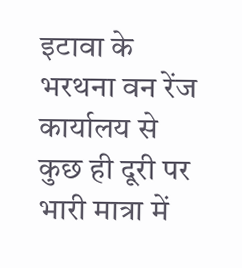इटावा के भरथना वन रेंज कार्यालय से कुछ ही दूरी पर भारी मात्रा में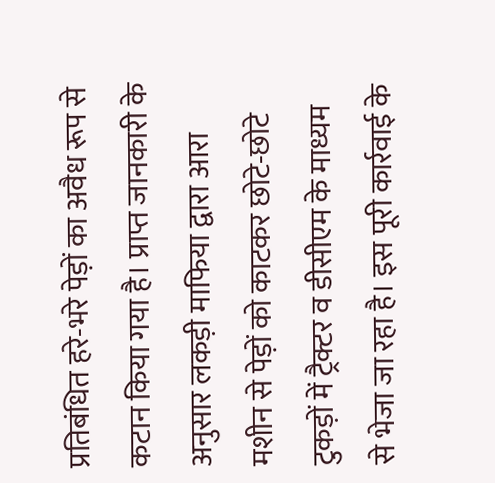प्रतिबंधित हरे-भरे पेड़ों का अवैध रूप से कटान किया गया है। प्राप्त जानकारी के अनुसार लकड़ी माफिया द्वारा आरा मशीन से पेड़ों को काटकर छोटे-छोटे टुकड़ों में ट्रैक्टर व डीसीएम के माध्यम से भेजा जा रहा है। इस पूरी कार्रवाई के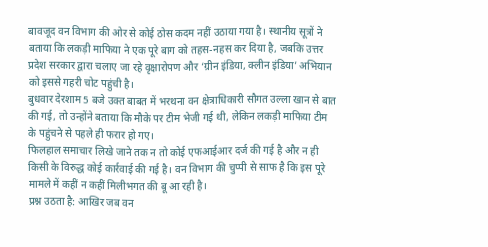बावजूद वन विभाग की ओर से कोई ठोस कदम नहीं उठाया गया है। स्थानीय सूत्रों ने बताया कि लकड़ी माफिया ने एक पूरे बाग को तहस-नहस कर दिया है, जबकि उत्तर प्रदेश सरकार द्वारा चलाए जा रहे वृक्षारोपण और ‘ग्रीन इंडिया, क्लीन इंडिया’ अभियान को इससे गहरी चोट पहुंची है।
बुधवार देरशाम 5 बजे उक्त बाबत में भरथना वन क्षेत्राधिकारी सौगत उल्ला खान से बात की गई, तो उन्होंने बताया कि मौके पर टीम भेजी गई थी, लेकिन लकड़ी माफिया टीम के पहुंचने से पहले ही फरार हो गए।
फिलहाल समाचार लिखे जाने तक न तो कोई एफआईआर दर्ज की गई है और न ही किसी के विरुद्ध कोई कार्रवाई की गई है। वन विभाग की चुप्पी से साफ है कि इस पूरे मामले में कहीं न कहीं मिलीभगत की बू आ रही है।
प्रश्न उठता है: आखिर जब वन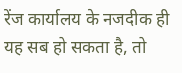रेंज कार्यालय के नजदीक ही यह सब हो सकता है, तो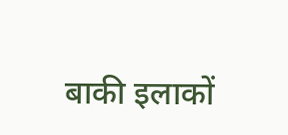बाकी इलाकों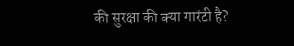की सुरक्षा की क्या गारंटी है?